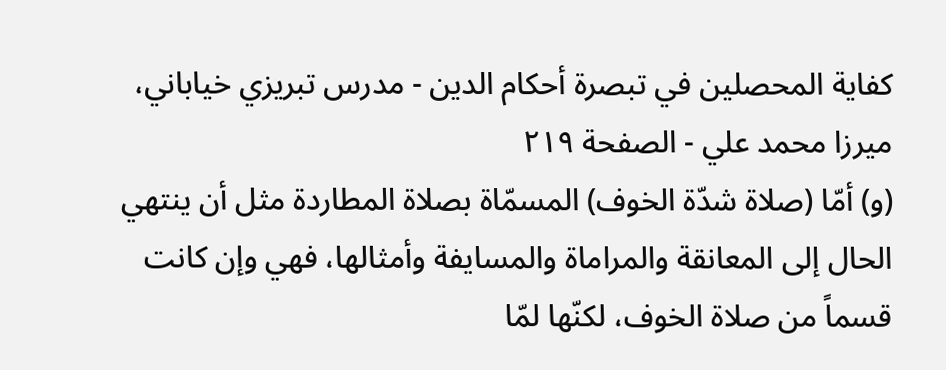كفاية المحصلين في تبصرة أحكام الدين - مدرس تبريزي خياباني، ميرزا محمد علي - الصفحة ٢١٩
(و) أمّا (صلاة شدّة الخوف) المسمّاة بصلاة المطاردة مثل أن ينتهي الحال إلى المعانقة والمراماة والمسايفة وأمثالها، فهي وإن كانت قسماً من صلاة الخوف، لكنّها لمّا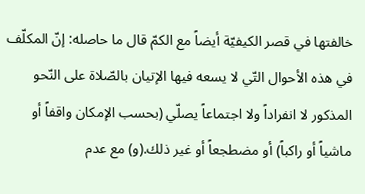خالفتها في قصر الكيفيّة أيضاً مع الكمّ قال ما حاصله: إنّ المكلّف في هذه الأحوال التّي لا يسعه فيها الإتيان بالصّلاة على النّحو المذكور لا انفراداً ولا اجتماعاً يصلّي (بحسب الإمكان واقفاً أو ماشياً أو راكباً) أو مضطجعاً أو غير ذلك.(و) مع عدم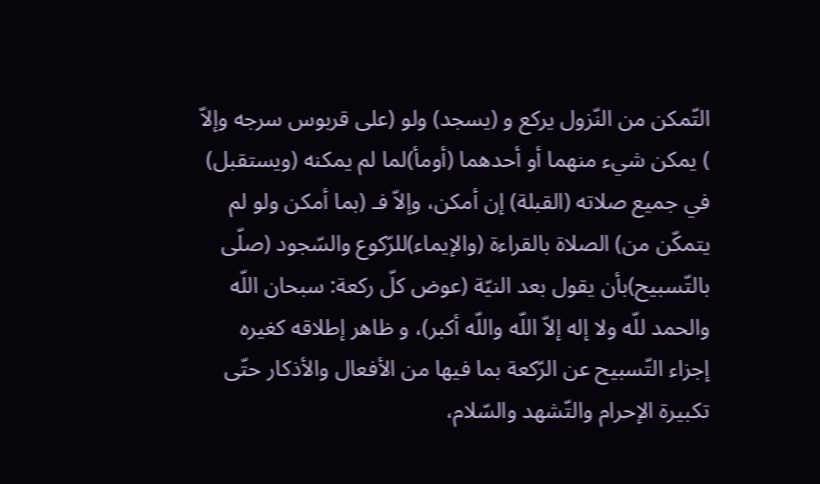التّمكن من النّزول يركع و (يسجد) ولو (على قربوس سرجه وإلاّ ) يمكن شيء منهما أو أحدهما (أومأ)لما لم يمكنه (ويستقبل) في جميع صلاته (القبلة) إن أمكن، وإلاّ فـ (بما أمكن ولو لم يتمكّن من) الصلاة بالقراءة (والإيماء)للرّكوع والسّجود (صلّى بالتّسبيح)بأن يقول بعد النيّة (عوض كلّ ركعة: سبحان اللّه والحمد للّه ولا إله إلاّ اللّه واللّه أكبر)، و ظاهر إطلاقه كغيره إجزاء التّسبيح عن الرّكعة بما فيها من الأفعال والأذكار حتّى تكبيرة الإحرام والتّشهد والسّلام،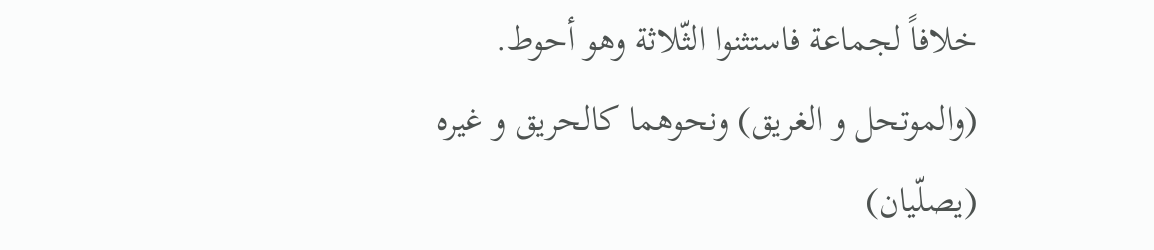خلافاً لجماعة فاستثنوا الثّلاثة وهو أحوط.
(والموتحل و الغريق) ونحوهما كالحريق و غيره (يصلّيان)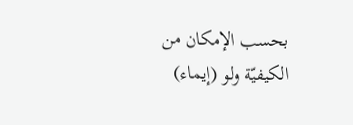بحسب الإمكان من الكيفيّة ولو (إيماء)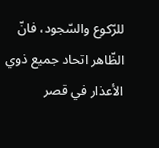للرّكوع والسّجود، فانّ الظّاهر اتحاد جميع ذوي الأعذار في قصر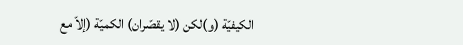الكيفيّة (و)لكن (لا يقصّران) الكميّة (إلاّ مع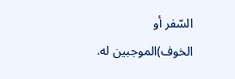السّفر أو الخوف)الموجبين له.